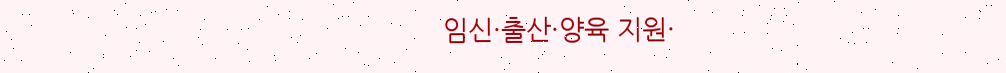임신·출산·양육 지원·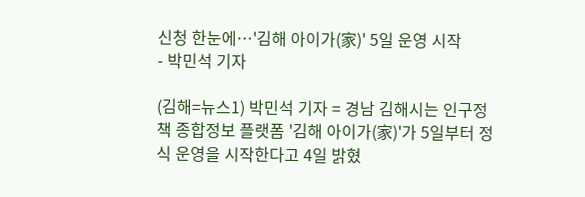신청 한눈에…'김해 아이가(家)' 5일 운영 시작
- 박민석 기자

(김해=뉴스1) 박민석 기자 = 경남 김해시는 인구정책 종합정보 플랫폼 '김해 아이가(家)'가 5일부터 정식 운영을 시작한다고 4일 밝혔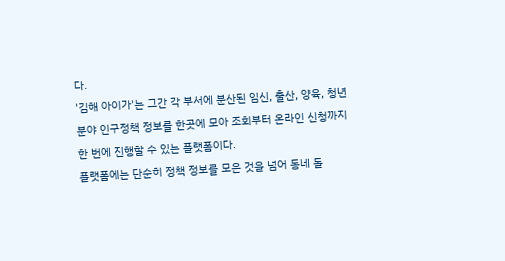다.
'김해 아이가'는 그간 각 부서에 분산된 임신, 출산, 양육, 청년 분야 인구정책 정보를 한곳에 모아 조회부터 온라인 신청까지 한 번에 진행할 수 있는 플랫폼이다.
플랫폼에는 단순히 정책 정보를 모은 것을 넘어 동네 돌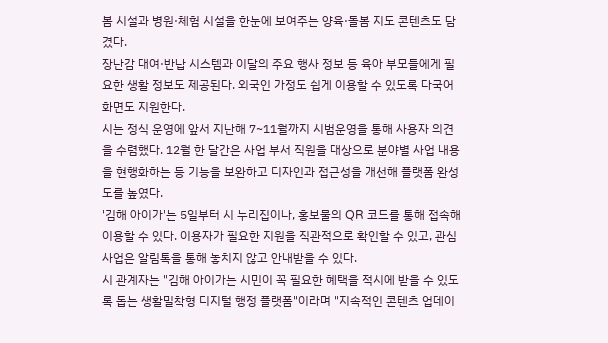봄 시설과 병원·체험 시설을 한눈에 보여주는 양육·돌봄 지도 콘텐츠도 담겼다.
장난감 대여·반납 시스템과 이달의 주요 행사 정보 등 육아 부모들에게 필요한 생활 정보도 제공된다. 외국인 가정도 쉽게 이용할 수 있도록 다국어 화면도 지원한다.
시는 정식 운영에 앞서 지난해 7~11월까지 시범운영을 통해 사용자 의견을 수렴했다. 12월 한 달간은 사업 부서 직원을 대상으로 분야별 사업 내용을 현행화하는 등 기능을 보완하고 디자인과 접근성을 개선해 플랫폼 완성도를 높였다.
'김해 아이가'는 5일부터 시 누리집이나, 홍보물의 QR 코드를 통해 접속해 이용할 수 있다. 이용자가 필요한 지원을 직관적으로 확인할 수 있고, 관심 사업은 알림톡을 통해 놓치지 않고 안내받을 수 있다.
시 관계자는 "김해 아이가는 시민이 꼭 필요한 혜택을 적시에 받을 수 있도록 돕는 생활밀착형 디지털 행정 플랫폼"이라며 "지속적인 콘텐츠 업데이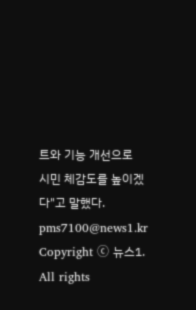트와 기능 개선으로 시민 체감도를 높이겠다"고 말했다.
pms7100@news1.kr
Copyright ⓒ 뉴스1. All rights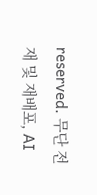reserved. 무단 전재 및 재배포, AI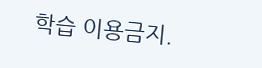학습 이용금지.